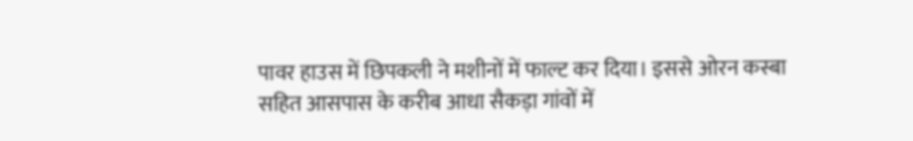पावर हाउस में छिपकली ने मशीनों में फाल्ट कर दिया। इससे ओरन कस्बा सहित आसपास के करीब आधा सैकड़ा गांवों में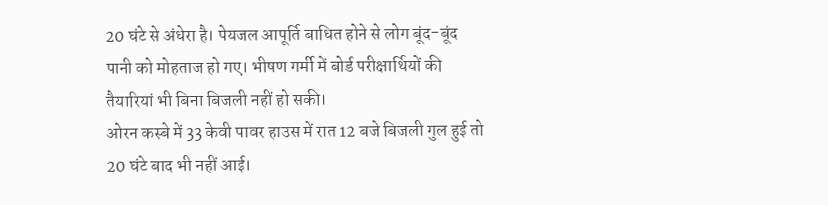20 घंटे से अंधेरा है। पेयजल आपूर्ति बाधित होने से लोग बूंद-बूंद पानी को मोहताज हो गए। भीषण गर्मी में बोर्ड परीक्षार्थियों की तैयारियां भी बिना बिजली नहीं हो सकी।
ओरन कस्बे में 33 केवी पावर हाउस में रात 12 बजे बिजली गुल हुई तो 20 घंटे बाद भी नहीं आई।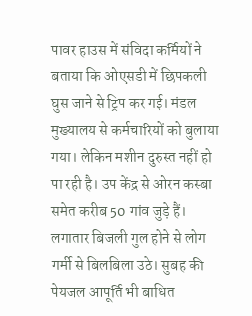पावर हाउस में संविदा कर्मियों ने बताया कि ओएसडी में छिपकली घुस जाने से ट्रिप कर गई। मंडल मुख्यालय से कर्मचारियों को बुलाया गया। लेकिन मशीन दुरुस्त नहीं हो पा रही है। उप केंद्र से ओरन कस्बा समेत करीब 50 गांव जुड़े हैं। लगातार बिजली गुल होने से लोग गर्मी से बिलबिला उठे। सुबह की पेयजल आपूर्ति भी बाधित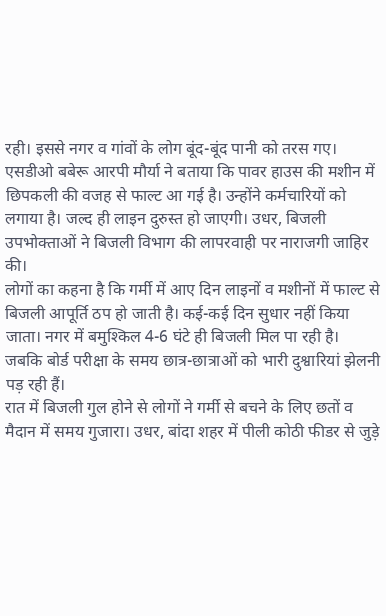रही। इससे नगर व गांवों के लोग बूंद-बूंद पानी को तरस गए।
एसडीओ बबेरू आरपी मौर्या ने बताया कि पावर हाउस की मशीन में छिपकली की वजह से फाल्ट आ गई है। उन्होंने कर्मचारियों को लगाया है। जल्द ही लाइन दुरुस्त हो जाएगी। उधर, बिजली उपभोक्ताओं ने बिजली विभाग की लापरवाही पर नाराजगी जाहिर की।
लोगों का कहना है कि गर्मी में आए दिन लाइनों व मशीनों में फाल्ट से बिजली आपूर्ति ठप हो जाती है। कई-कई दिन सुधार नहीं किया जाता। नगर में बमुश्किल 4-6 घंटे ही बिजली मिल पा रही है। जबकि बोर्ड परीक्षा के समय छात्र-छात्राओं को भारी दुश्वारियां झेलनी पड़ रही हैं।
रात में बिजली गुल होने से लोगों ने गर्मी से बचने के लिए छतों व मैदान में समय गुजारा। उधर, बांदा शहर में पीली कोठी फीडर से जुड़े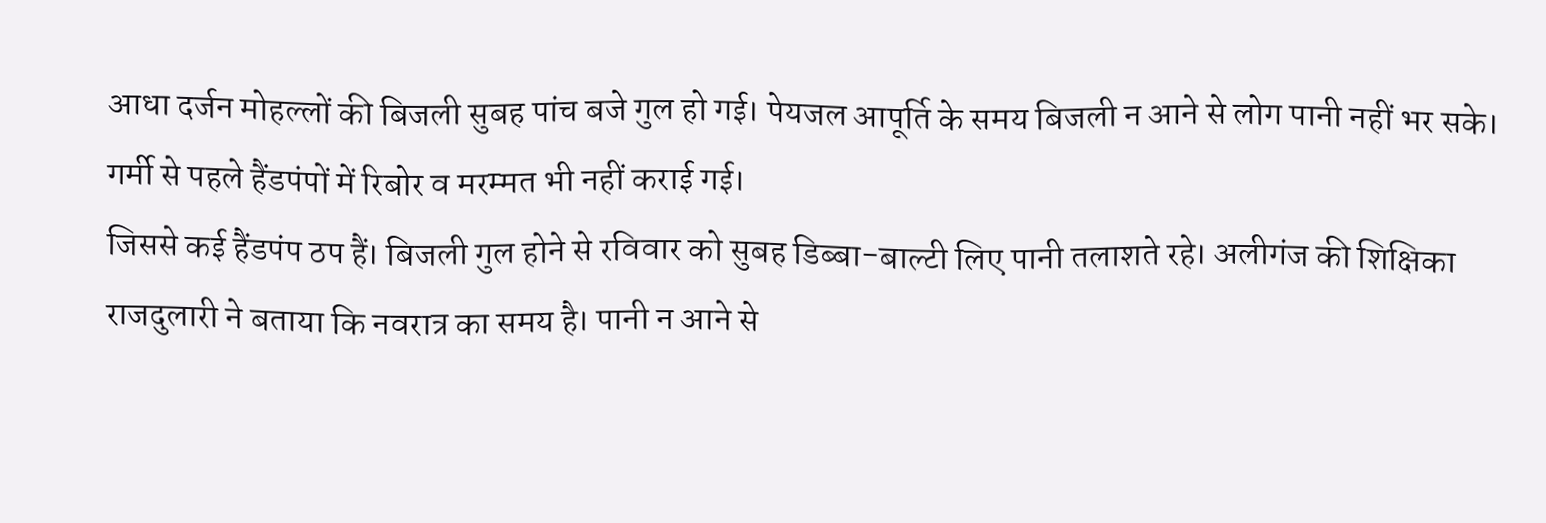आधा दर्जन मोहल्लों की बिजली सुबह पांच बजे गुल हो गई। पेयजल आपूर्ति के समय बिजली न आने से लोग पानी नहीं भर सके। गर्मी से पहले हैंडपंपों में रिबोर व मरम्मत भी नहीं कराई गई।
जिससे कई हैंडपंप ठप हैं। बिजली गुल होने से रविवार को सुबह डिब्बा-बाल्टी लिए पानी तलाशते रहे। अलीगंज की शिक्षिका राजदुलारी ने बताया कि नवरात्र का समय है। पानी न आने से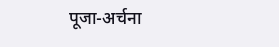पूजा-अर्चना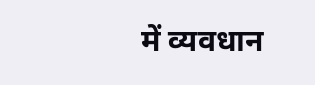में व्यवधान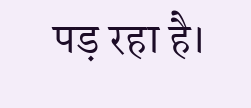पड़ रहा है।